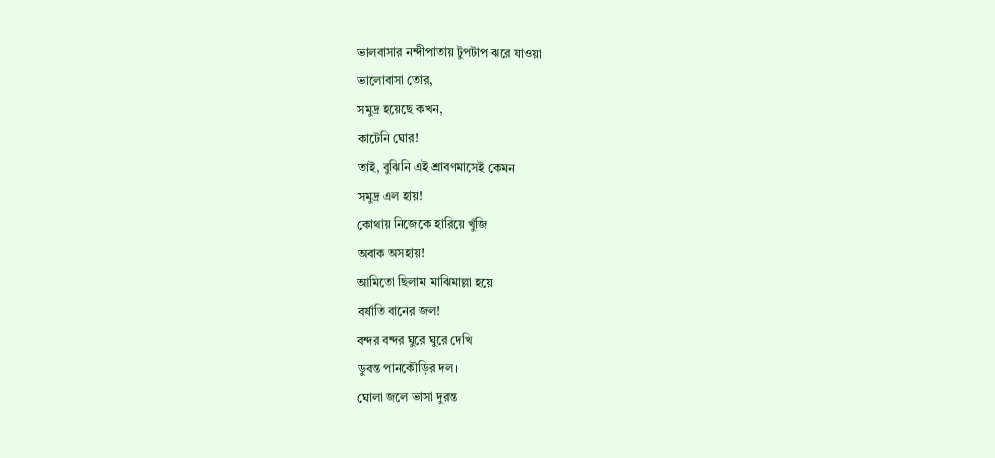ভালবাসার নন্দীপাতায় টুপটাপ ঝরে যাওয়া
ভালোবাসা তোর,
সমুদ্র হয়েছে কখন,
কাটেনি ঘোর!
তাই, বুঝিনি এই শ্রাবণমাসেই কেমন
সমুদ্র এল হায়!
কোথায় নিজেকে হারিয়ে খুঁজি
অবাক অসহায়!
আমিতো ছিলাম মাঝিমাল্লা হয়ে
বর্ষাতি বানের জল!
বন্দর বন্দর ঘুরে ঘুরে দেখি
ডুবন্ত পানকৌড়ির দল।
ঘোলা জলে ভাসা দুরন্ত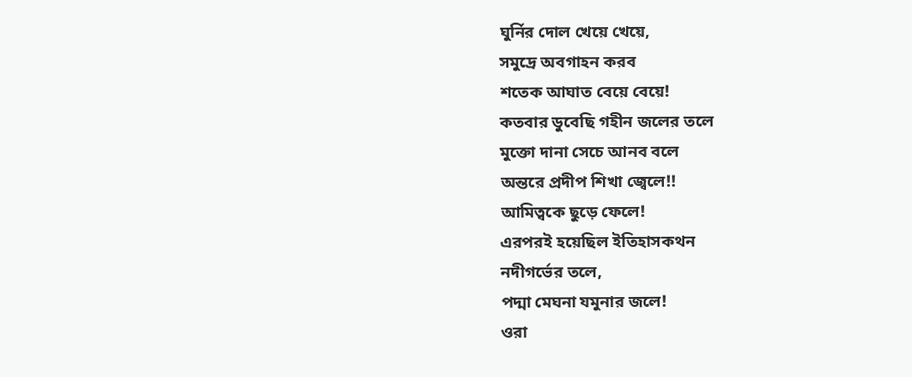ঘুর্নির দোল খেয়ে খেয়ে,
সমুদ্রে অবগাহন করব
শতেক আঘাত বেয়ে বেয়ে!
কতবার ডুবেছি গহীন জলের তলে
মুক্তো দানা সেচে আনব বলে
অন্তরে প্রদীপ শিখা জ্বেলে!!
আমিত্বকে ছুড়ে ফেলে!
এরপরই হয়েছিল ইতিহাসকথন
নদীগর্ভের তলে,
পদ্মা মেঘনা যমুনার জলে!
ওরা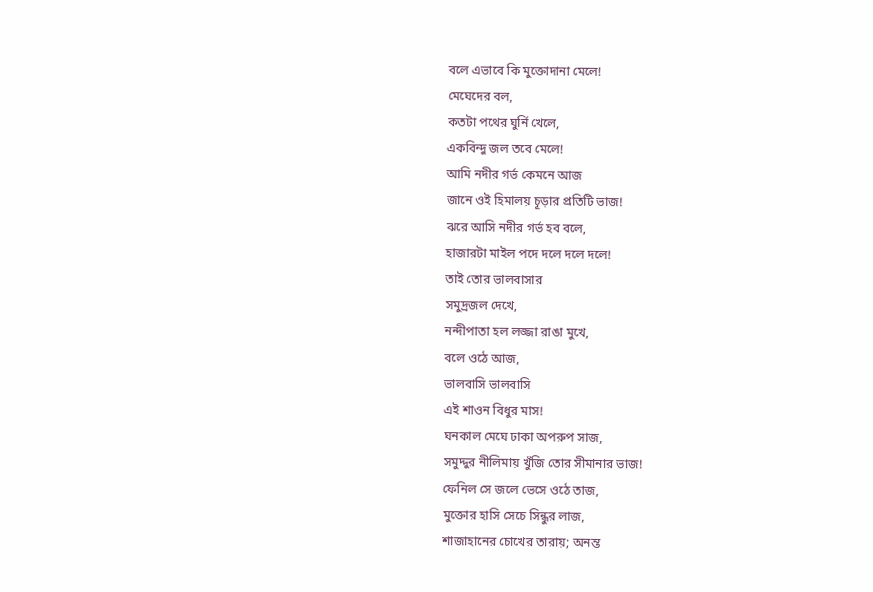বলে এভাবে কি মুক্তোদানা মেলে!
মেঘেদের বল,
কতটা পথের ঘুর্নি খেলে,
একবিন্দু জল তবে মেলে!
আমি নদীর গর্ভ কেমনে আজ
জানে ওই হিমালয় চূড়ার প্রতিটি ভাজ!
ঝরে আসি নদীর গর্ভ হব বলে,
হাজারটা মাইল পদে দলে দলে দলে!
তাই তোর ভালবাসার
সমুদ্রজল দেখে,
নন্দীপাতা হল লজ্জা রাঙা মুখে,
বলে ওঠে আজ,
ভালবাসি ভালবাসি
এই শাওন বিধুর মাস!
ঘনকাল মেঘে ঢাকা অপরুপ সাজ,
সমুদ্দুর নীলিমায় খুঁজি তোর সীমানার ভাজ!
ফেনিল সে জলে ভেসে ওঠে তাজ,
মুক্তোর হাসি সেচে সিন্ধুর লাজ,
শাজাহানের চোখের তারায়; অনন্ত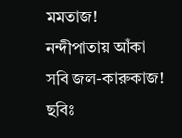মমতাজ!
নন্দীপাতায় আঁকা সবি জল-কারুকাজ!
ছবিঃ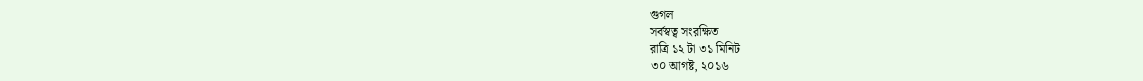গুগল
সর্বস্বত্ব সংরক্ষিত
রাত্রি ১২ টা ৩১ মিনিট
৩০ আগষ্ট, ২০১৬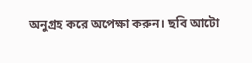অনুগ্রহ করে অপেক্ষা করুন। ছবি আটো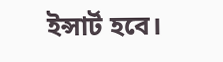ইন্সার্ট হবে।